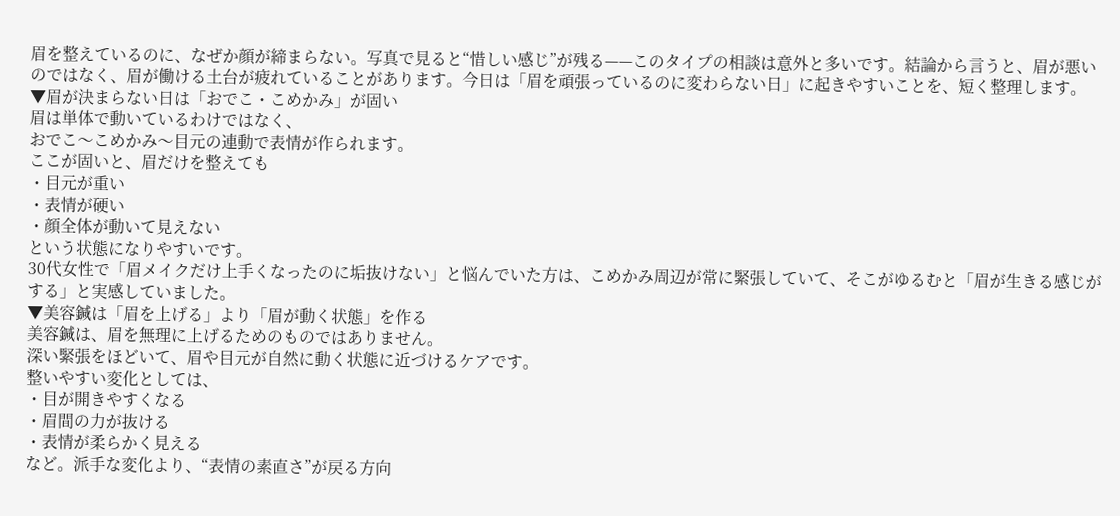眉を整えているのに、なぜか顔が締まらない。写真で見ると“惜しい感じ”が残る——このタイプの相談は意外と多いです。結論から言うと、眉が悪いのではなく、眉が働ける土台が疲れていることがあります。今日は「眉を頑張っているのに変わらない日」に起きやすいことを、短く整理します。
▼眉が決まらない日は「おでこ・こめかみ」が固い
眉は単体で動いているわけではなく、
おでこ〜こめかみ〜目元の連動で表情が作られます。
ここが固いと、眉だけを整えても
・目元が重い
・表情が硬い
・顔全体が動いて見えない
という状態になりやすいです。
30代女性で「眉メイクだけ上手くなったのに垢抜けない」と悩んでいた方は、こめかみ周辺が常に緊張していて、そこがゆるむと「眉が生きる感じがする」と実感していました。
▼美容鍼は「眉を上げる」より「眉が動く状態」を作る
美容鍼は、眉を無理に上げるためのものではありません。
深い緊張をほどいて、眉や目元が自然に動く状態に近づけるケアです。
整いやすい変化としては、
・目が開きやすくなる
・眉間の力が抜ける
・表情が柔らかく見える
など。派手な変化より、“表情の素直さ”が戻る方向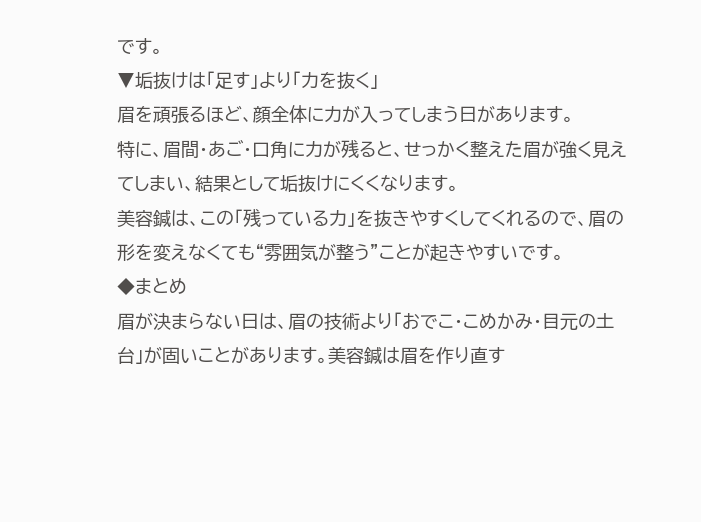です。
▼垢抜けは「足す」より「力を抜く」
眉を頑張るほど、顔全体に力が入ってしまう日があります。
特に、眉間・あご・口角に力が残ると、せっかく整えた眉が強く見えてしまい、結果として垢抜けにくくなります。
美容鍼は、この「残っている力」を抜きやすくしてくれるので、眉の形を変えなくても“雰囲気が整う”ことが起きやすいです。
◆まとめ
眉が決まらない日は、眉の技術より「おでこ・こめかみ・目元の土台」が固いことがあります。美容鍼は眉を作り直す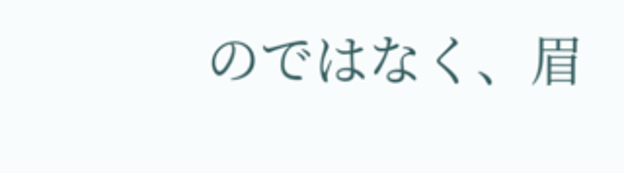のではなく、眉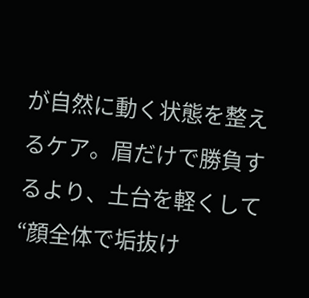が自然に動く状態を整えるケア。眉だけで勝負するより、土台を軽くして“顔全体で垢抜け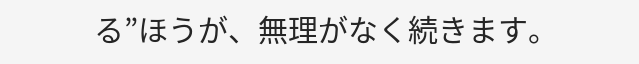る”ほうが、無理がなく続きます。